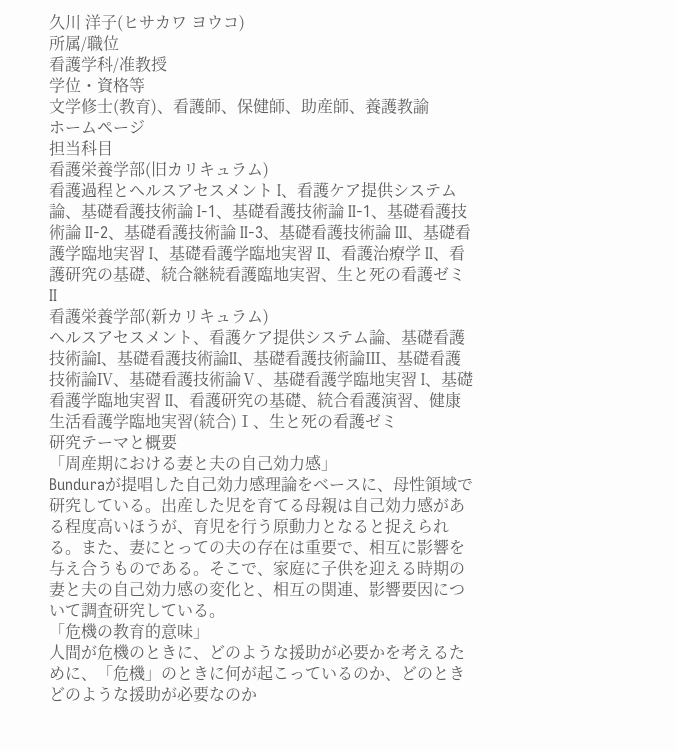久川 洋子(ヒサカワ ヨウコ)
所属/職位
看護学科/准教授
学位・資格等
文学修士(教育)、看護師、保健師、助産師、養護教諭
ホームページ
担当科目
看護栄養学部(旧カリキュラム)
看護過程とヘルスアセスメント I、看護ケア提供システム論、基礎看護技術論 I-1、基礎看護技術論 II-1、基礎看護技術論 II-2、基礎看護技術論 II-3、基礎看護技術論 III、基礎看護学臨地実習 I、基礎看護学臨地実習 II、看護治療学 II、看護研究の基礎、統合継続看護臨地実習、生と死の看護ゼミ II
看護栄養学部(新カリキュラム)
ヘルスアセスメント、看護ケア提供システム論、基礎看護技術論I、基礎看護技術論II、基礎看護技術論Ⅲ、基礎看護技術論Ⅳ、基礎看護技術論Ⅴ、基礎看護学臨地実習 I、基礎看護学臨地実習 II、看護研究の基礎、統合看護演習、健康生活看護学臨地実習(統合)Ⅰ、生と死の看護ゼミ
研究テーマと概要
「周産期における妻と夫の自己効力感」
Bunduraが提唱した自己効力感理論をベースに、母性領域で研究している。出産した児を育てる母親は自己効力感がある程度高いほうが、育児を行う原動力となると捉えられる。また、妻にとっての夫の存在は重要で、相互に影響を与え合うものである。そこで、家庭に子供を迎える時期の妻と夫の自己効力感の変化と、相互の関連、影響要因について調査研究している。
「危機の教育的意味」
人間が危機のときに、どのような援助が必要かを考えるために、「危機」のときに何が起こっているのか、どのときどのような援助が必要なのか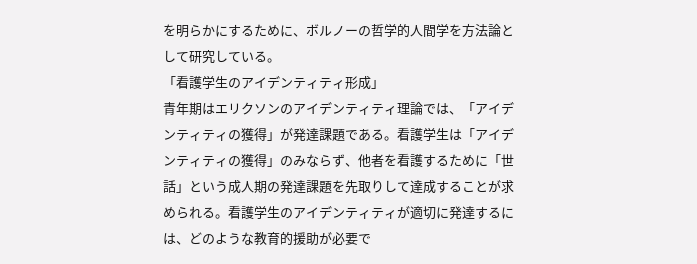を明らかにするために、ボルノーの哲学的人間学を方法論として研究している。
「看護学生のアイデンティティ形成」
青年期はエリクソンのアイデンティティ理論では、「アイデンティティの獲得」が発達課題である。看護学生は「アイデンティティの獲得」のみならず、他者を看護するために「世話」という成人期の発達課題を先取りして達成することが求められる。看護学生のアイデンティティが適切に発達するには、どのような教育的援助が必要で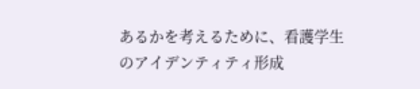あるかを考えるために、看護学生のアイデンティティ形成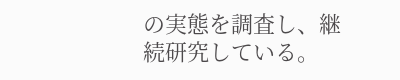の実態を調査し、継続研究している。